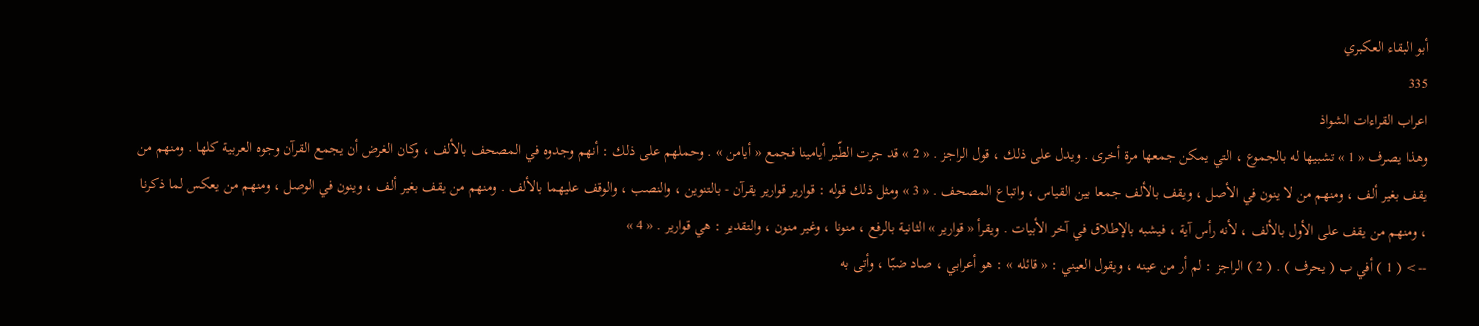أبو البقاء العكبري
335
اعراب القراءات الشواذ
وهذا يصرف « 1 » تشبيها له بالجموع ، التي يمكن جمعها مرة أخرى . ويدل على ذلك ، قول الراجز . « 2 » قد جرت الطّير أيامينا فجمع « أيامن » . وحملهم على ذلك : أنهم وجدوه في المصحف بالألف ، وكان الغرض أن يجمع القرآن وجوه العربية كلها . ومنهم من يقف بغير ألف ، ومنهم من لا ينون في الأصل ، ويقف بالألف جمعا بين القياس ، واتباع المصحف . « 3 » ومثل ذلك قوله : قوارير قوارير يقرآن - بالتنوين ، والنصب ، والوقف عليهما بالألف . ومنهم من يقف بغير ألف ، وينون في الوصل ، ومنهم من يعكس لما ذكرنا ، ومنهم من يقف على الأول بالألف ، لأنه رأس آية ، فيشبه بالإطلاق في آخر الأبيات . ويقرأ « قوارير » الثانية بالرفع ، منونا ، وغير منون ، والتقدير : هي قوارير . « 4 »
--> ( 1 ) أفي ب ( يحرف ) . ( 2 ) الراجز : لم أر من عينه ، ويقول العيني : « قائله » : هو أعرابي ، صاد ضبّا ، وأتى به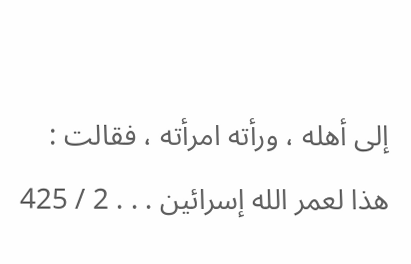إلى أهله ، ورأته امرأته ، فقالت : هذا لعمر الله إسرائين . . . 2 / 425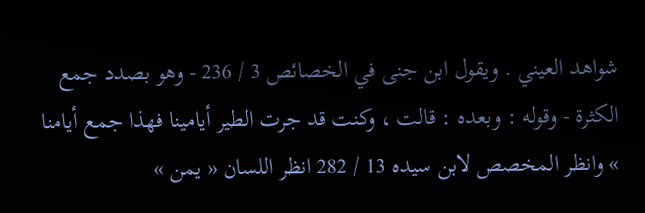شواهد العيني . ويقول ابن جنى في الخصائص 3 / 236 - وهو بصدد جمع الكثرة - وقوله : وبعده : قالت ، وكنت قد جرت الطير أيامينا فهذا جمع أيامنا » وانظر المخصص لابن سيده 13 / 282 انظر اللسان « يمن »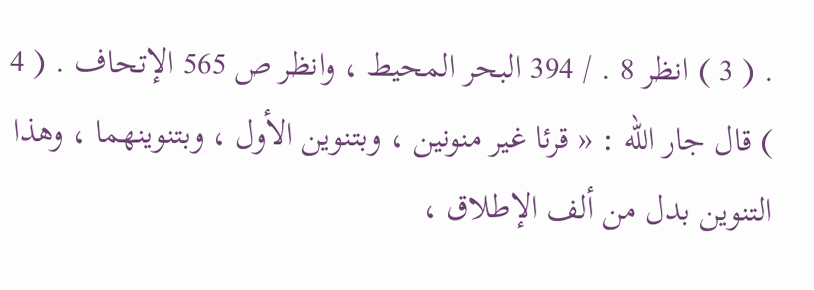. ( 3 ) انظر 8 . / 394 البحر المحيط ، وانظر ص 565 الإتحاف . ( 4 ) قال جار اللّه : « قرئا غير منونين ، وبتنوين الأول ، وبتنوينهما ، وهذا التنوين بدل من ألف الإطلاق ،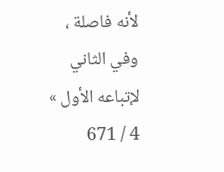لأنه فاصلة ، وفي الثاني لإتباعه الأول » 4 / 671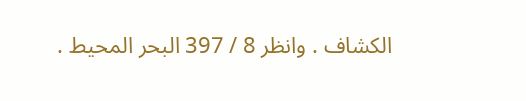الكشاف . وانظر 8 / 397 البحر المحيط .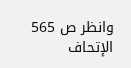وانظر ص 565 الإتحاف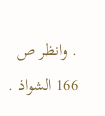. وانظر ص 166 الشواذ .